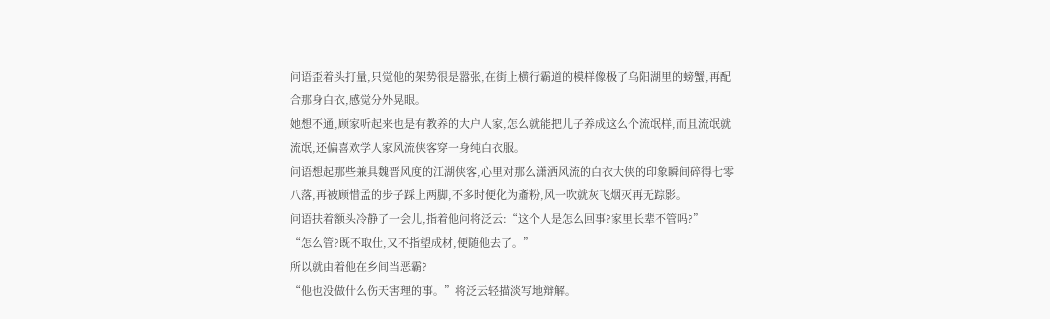问语歪着头打量,只觉他的架势很是嚣张,在街上横行霸道的模样像极了乌阳湖里的螃蟹,再配合那身白衣,感觉分外晃眼。
她想不通,顾家听起来也是有教养的大户人家,怎么就能把儿子养成这么个流氓样,而且流氓就流氓,还偏喜欢学人家风流侠客穿一身纯白衣服。
问语想起那些兼具魏晋风度的江湖侠客,心里对那么潇洒风流的白衣大侠的印象瞬间碎得七零八落,再被顾惜孟的步子踩上两脚,不多时便化为齑粉,风一吹就灰飞烟灭再无踪影。
问语扶着额头冷静了一会儿,指着他问将泛云:“这个人是怎么回事?家里长辈不管吗?”
“怎么管?既不取仕,又不指望成材,便随他去了。”
所以就由着他在乡间当恶霸?
“他也没做什么伤天害理的事。”将泛云轻描淡写地辩解。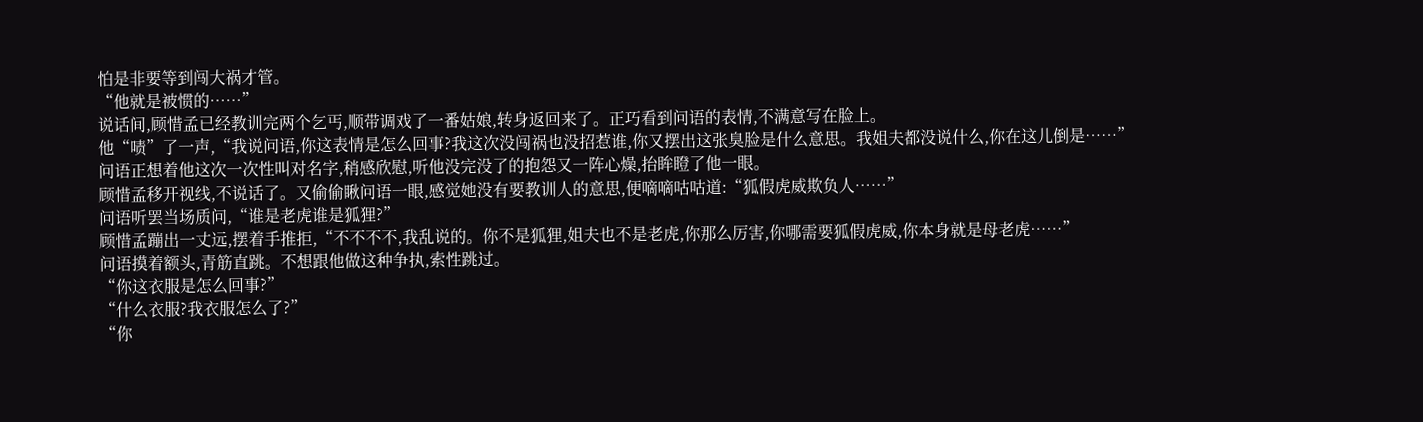怕是非要等到闯大祸才管。
“他就是被惯的……”
说话间,顾惜孟已经教训完两个乞丐,顺带调戏了一番姑娘,转身返回来了。正巧看到问语的表情,不满意写在脸上。
他“啧”了一声,“我说问语,你这表情是怎么回事?我这次没闯祸也没招惹谁,你又摆出这张臭脸是什么意思。我姐夫都没说什么,你在这儿倒是……”
问语正想着他这次一次性叫对名字,稍感欣慰,听他没完没了的抱怨又一阵心燥,抬眸瞪了他一眼。
顾惜孟移开视线,不说话了。又偷偷瞅问语一眼,感觉她没有要教训人的意思,便嘀嘀咕咕道:“狐假虎威欺负人……”
问语听罢当场质问,“谁是老虎谁是狐狸?”
顾惜孟蹦出一丈远,摆着手推拒,“不不不不,我乱说的。你不是狐狸,姐夫也不是老虎,你那么厉害,你哪需要狐假虎威,你本身就是母老虎……”
问语摸着额头,青筋直跳。不想跟他做这种争执,索性跳过。
“你这衣服是怎么回事?”
“什么衣服?我衣服怎么了?”
“你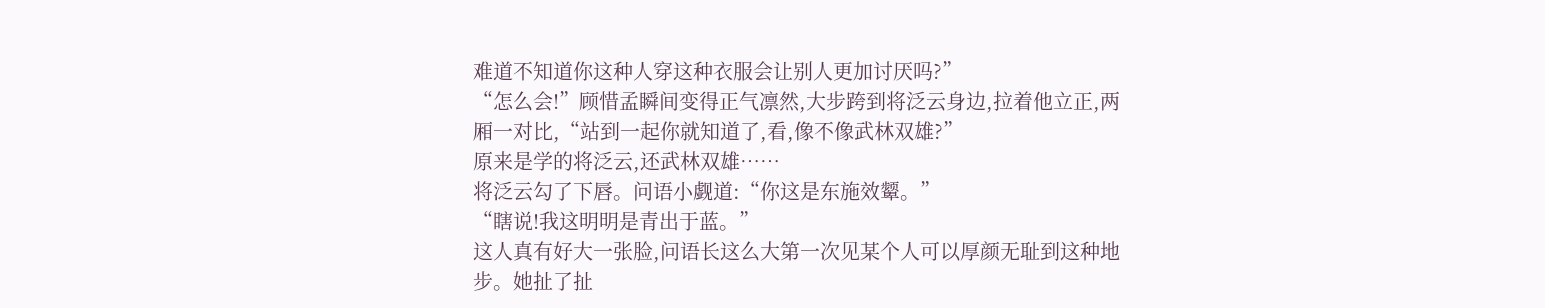难道不知道你这种人穿这种衣服会让别人更加讨厌吗?”
“怎么会!”顾惜孟瞬间变得正气凛然,大步跨到将泛云身边,拉着他立正,两厢一对比,“站到一起你就知道了,看,像不像武林双雄?”
原来是学的将泛云,还武林双雄……
将泛云勾了下唇。问语小觑道:“你这是东施效颦。”
“瞎说!我这明明是青出于蓝。”
这人真有好大一张脸,问语长这么大第一次见某个人可以厚颜无耻到这种地步。她扯了扯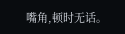嘴角,顿时无话。